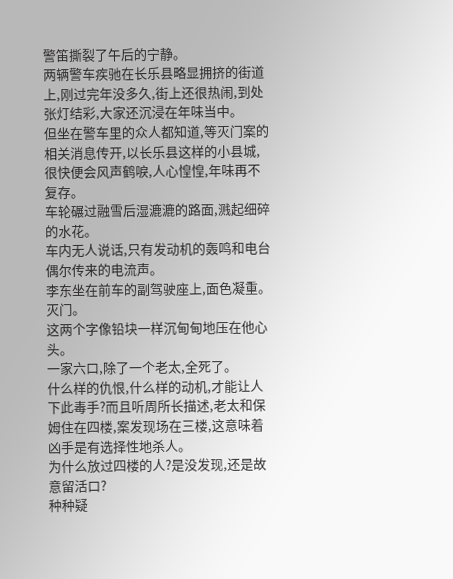警笛撕裂了午后的宁静。
两辆警车疾驰在长乐县略显拥挤的街道上,刚过完年没多久,街上还很热闹,到处张灯结彩,大家还沉浸在年味当中。
但坐在警车里的众人都知道,等灭门案的相关消息传开,以长乐县这样的小县城,很快便会风声鹤唳,人心惶惶,年味再不复存。
车轮碾过融雪后湿漉漉的路面,溅起细碎的水花。
车内无人说话,只有发动机的轰鸣和电台偶尔传来的电流声。
李东坐在前车的副驾驶座上,面色凝重。
灭门。
这两个字像铅块一样沉甸甸地压在他心头。
一家六口,除了一个老太,全死了。
什么样的仇恨,什么样的动机,才能让人下此毒手?而且听周所长描述,老太和保姆住在四楼,案发现场在三楼,这意味着凶手是有选择性地杀人。
为什么放过四楼的人?是没发现,还是故意留活口?
种种疑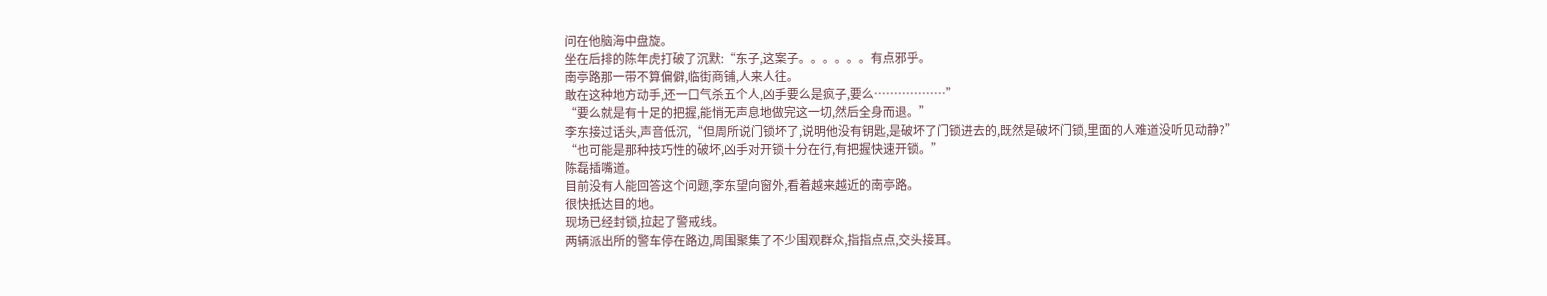问在他脑海中盘旋。
坐在后排的陈年虎打破了沉默:“东子,这案子。。。。。。有点邪乎。
南亭路那一带不算偏僻,临街商铺,人来人往。
敢在这种地方动手,还一口气杀五个人,凶手要么是疯子,要么………………”
“要么就是有十足的把握,能悄无声息地做完这一切,然后全身而退。”
李东接过话头,声音低沉,“但周所说门锁坏了,说明他没有钥匙,是破坏了门锁进去的,既然是破坏门锁,里面的人难道没听见动静?”
“也可能是那种技巧性的破坏,凶手对开锁十分在行,有把握快速开锁。”
陈磊插嘴道。
目前没有人能回答这个问题,李东望向窗外,看着越来越近的南亭路。
很快抵达目的地。
现场已经封锁,拉起了警戒线。
两辆派出所的警车停在路边,周围聚集了不少围观群众,指指点点,交头接耳。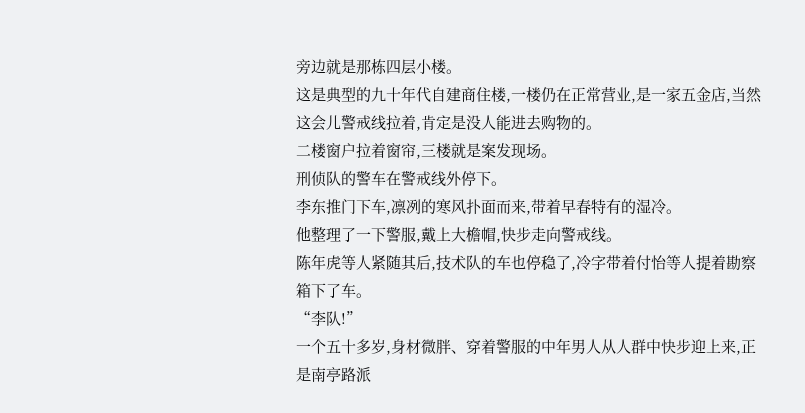旁边就是那栋四层小楼。
这是典型的九十年代自建商住楼,一楼仍在正常营业,是一家五金店,当然这会儿警戒线拉着,肯定是没人能进去购物的。
二楼窗户拉着窗帘,三楼就是案发现场。
刑侦队的警车在警戒线外停下。
李东推门下车,凛冽的寒风扑面而来,带着早春特有的湿冷。
他整理了一下警服,戴上大檐帽,快步走向警戒线。
陈年虎等人紧随其后,技术队的车也停稳了,冷字带着付怡等人提着勘察箱下了车。
“李队!”
一个五十多岁,身材微胖、穿着警服的中年男人从人群中快步迎上来,正是南亭路派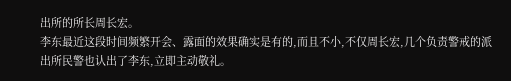出所的所长周长宏。
李东最近这段时间频繁开会、露面的效果确实是有的,而且不小,不仅周长宏,几个负责警戒的派出所民警也认出了李东,立即主动敬礼。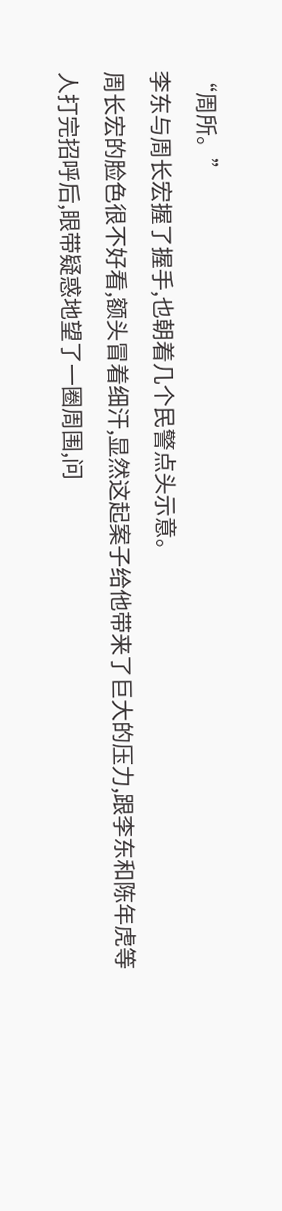“周所。”
李东与周长宏握了握手,也朝着几个民警点头示意。
周长宏的脸色很不好看,额头冒着细汗,显然这起案子给他带来了巨大的压力,跟李东和陈年虎等人打完招呼后,眼带疑惑地望了一圈周围,问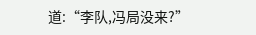道:“李队,冯局没来?”